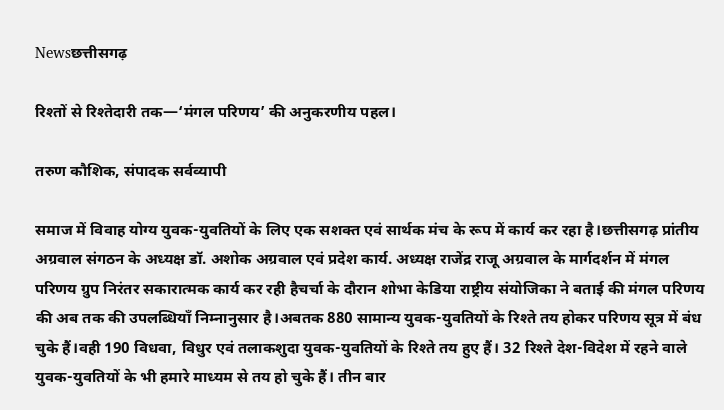Newsछत्तीसगढ़

रिश्तों से रिश्तेदारी तक—‘मंगल परिणय’ की अनुकरणीय पहल‌।

तरुण कौशिक, संपादक सर्वव्यापी

समाज में विवाह योग्य युवक-युवतियों के लिए एक सशक्त एवं सार्थक मंच के रूप में कार्य कर रहा है।छत्तीसगढ़ प्रांतीय अग्रवाल संगठन के अध्यक्ष डॉ. अशोक अग्रवाल एवं प्रदेश कार्य. अध्यक्ष राजेंद्र राजू अग्रवाल के मार्गदर्शन में मंगल परिणय ग्रुप निरंतर सकारात्मक कार्य कर रही हैचर्चा के दौरान शोभा केडिया राष्ट्रीय संयोजिका ने बताई की मंगल परिणय की अब तक की उपलब्धियाँ निम्नानुसार है।अबतक 880 सामान्य युवक-युवतियों के रिश्ते तय होकर परिणय सूत्र में बंध चुके हैं।वही 190 विधवा, विधुर एवं तलाकशुदा युवक-युवतियों के रिश्ते तय हुए हैं। 32 रिश्ते देश-विदेश में रहने वाले युवक-युवतियों के भी हमारे माध्यम से तय हो चुके हैं। तीन बार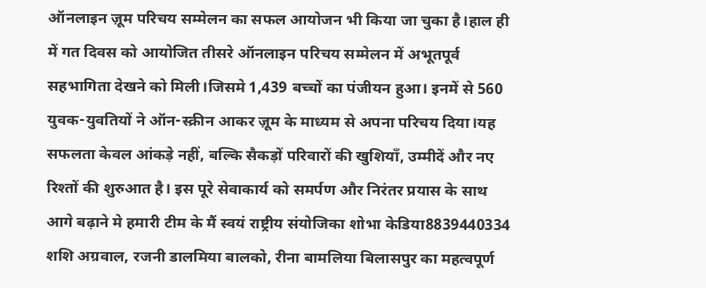ऑनलाइन ज़ूम परिचय सम्मेलन का सफल आयोजन भी किया जा चुका है।हाल ही में गत दिवस को आयोजित तीसरे ऑनलाइन परिचय सम्मेलन में अभूतपूर्व सहभागिता देखने को मिली।जिसमे 1,439 बच्चों का पंजीयन हुआ। इनमें से 560 युवक-युवतियों ने ऑन-स्क्रीन आकर ज़ूम के माध्यम से अपना परिचय दिया।यह सफलता केवल आंकड़े नहीं, बल्कि सैकड़ों परिवारों की खुशियाँ, उम्मीदें और नए रिश्तों की शुरुआत है। इस पूरे सेवाकार्य को समर्पण और निरंतर प्रयास के साथ आगे बढ़ाने मे हमारी टीम के मैं स्वयं राष्ट्रीय संयोजिका शोभा केडिया8839440334 शशि अग्रवाल, रजनी डालमिया बालको, रीना बामलिया बिलासपुर का महत्वपूर्ण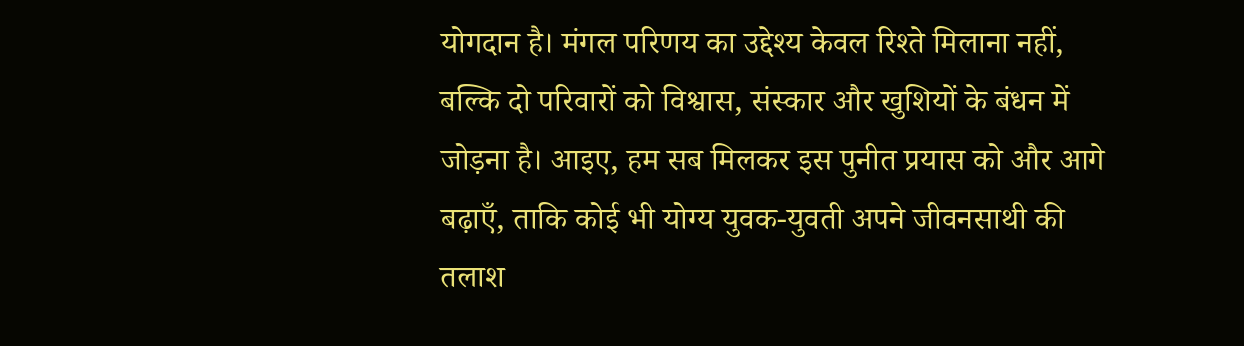योगदान है। मंगल परिणय का उद्देश्य केवल रिश्ते मिलाना नहीं, बल्कि दो परिवारों को विश्वास, संस्कार और खुशियों के बंधन में जोड़ना है। आइए, हम सब मिलकर इस पुनीत प्रयास को और आगे बढ़ाएँ, ताकि कोई भी योग्य युवक-युवती अपने जीवनसाथी की तलाश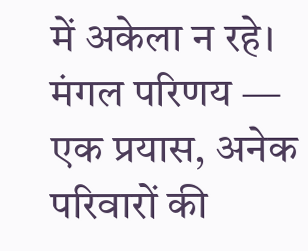में अकेला न रहे। मंगल परिणय — एक प्रयास, अनेक परिवारों की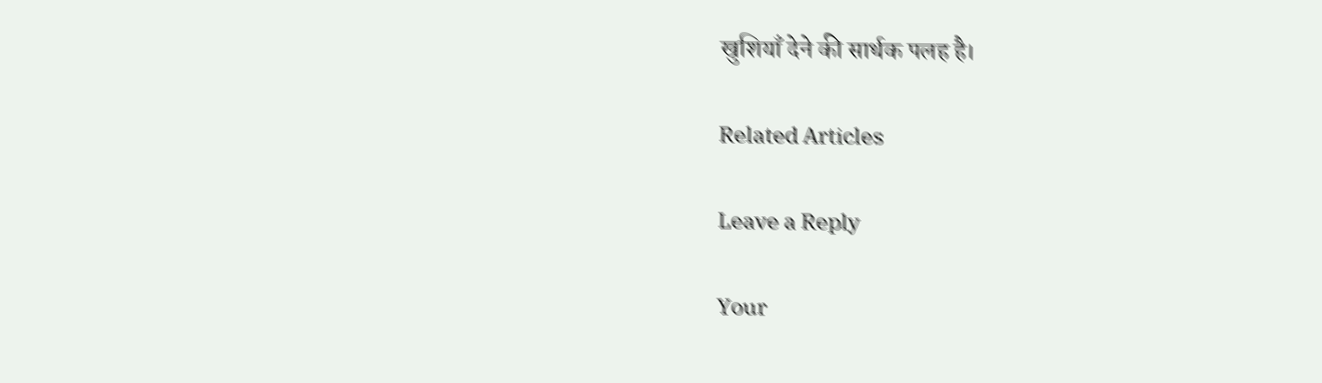खुशियाँ देने की सार्थक पलह है।

Related Articles

Leave a Reply

Your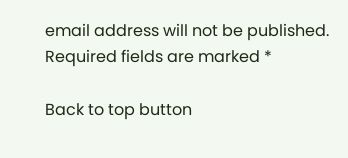email address will not be published. Required fields are marked *

Back to top button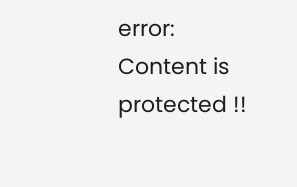error: Content is protected !!